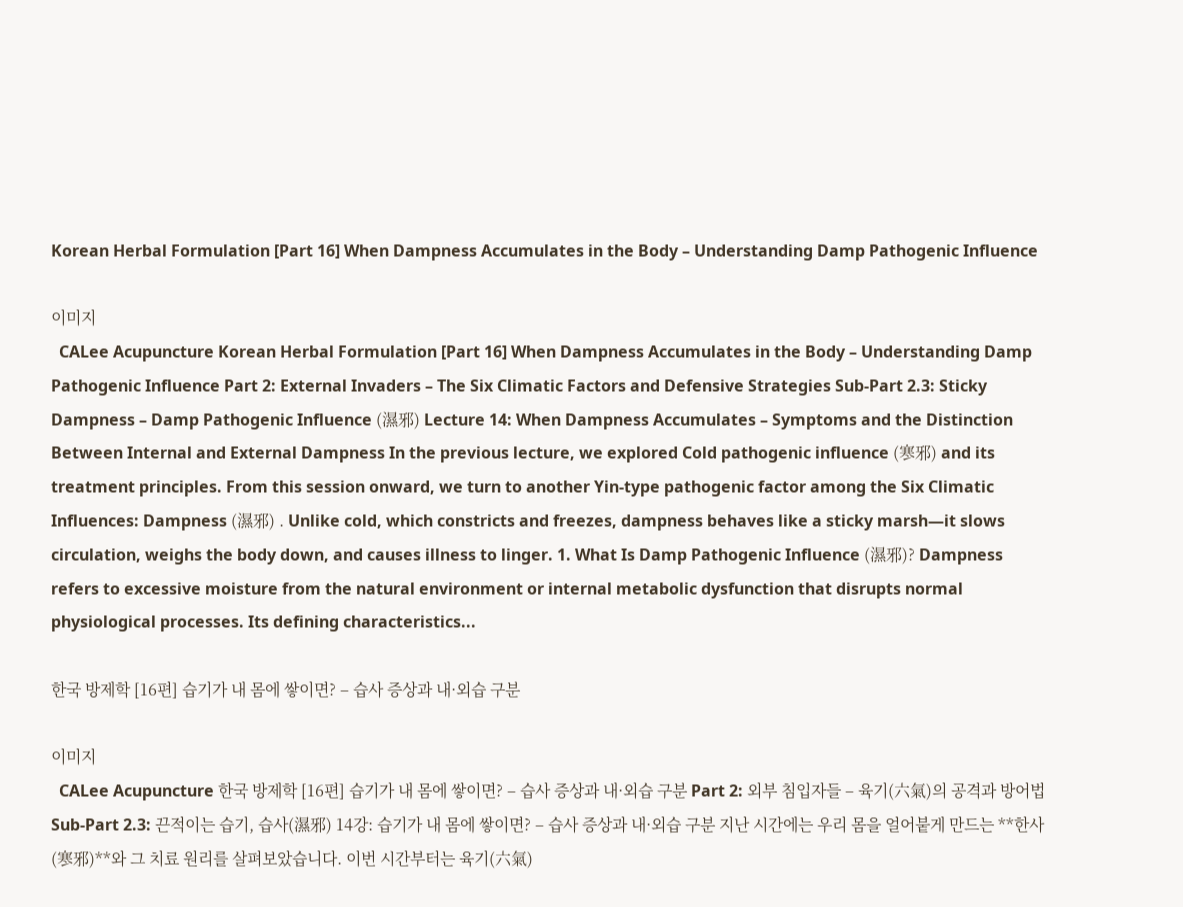Korean Herbal Formulation [Part 16] When Dampness Accumulates in the Body – Understanding Damp Pathogenic Influence

이미지
  CALee Acupuncture Korean Herbal Formulation [Part 16] When Dampness Accumulates in the Body – Understanding Damp Pathogenic Influence Part 2: External Invaders – The Six Climatic Factors and Defensive Strategies Sub-Part 2.3: Sticky Dampness – Damp Pathogenic Influence (濕邪) Lecture 14: When Dampness Accumulates – Symptoms and the Distinction Between Internal and External Dampness In the previous lecture, we explored Cold pathogenic influence (寒邪) and its treatment principles. From this session onward, we turn to another Yin-type pathogenic factor among the Six Climatic Influences: Dampness (濕邪) . Unlike cold, which constricts and freezes, dampness behaves like a sticky marsh—it slows circulation, weighs the body down, and causes illness to linger. 1. What Is Damp Pathogenic Influence (濕邪)? Dampness refers to excessive moisture from the natural environment or internal metabolic dysfunction that disrupts normal physiological processes. Its defining characteristics...

한국 방제학 [16편] 습기가 내 몸에 쌓이면? – 습사 증상과 내·외습 구분

이미지
  CALee Acupuncture 한국 방제학 [16편] 습기가 내 몸에 쌓이면? – 습사 증상과 내·외습 구분 Part 2: 외부 침입자들 – 육기(六氣)의 공격과 방어법 Sub-Part 2.3: 끈적이는 습기, 습사(濕邪) 14강: 습기가 내 몸에 쌓이면? – 습사 증상과 내·외습 구분 지난 시간에는 우리 몸을 얼어붙게 만드는 **한사(寒邪)**와 그 치료 원리를 살펴보았습니다. 이번 시간부터는 육기(六氣)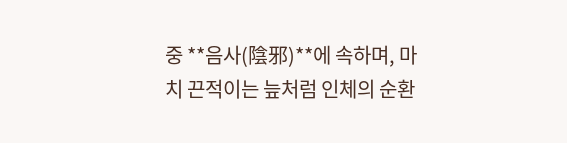중 **음사(陰邪)**에 속하며, 마치 끈적이는 늪처럼 인체의 순환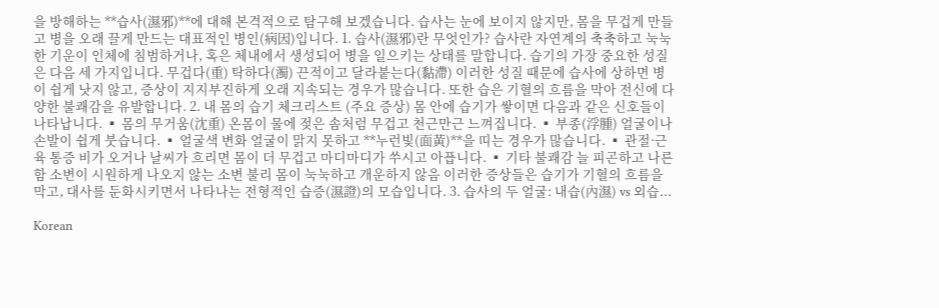을 방해하는 **습사(濕邪)**에 대해 본격적으로 탐구해 보겠습니다. 습사는 눈에 보이지 않지만, 몸을 무겁게 만들고 병을 오래 끌게 만드는 대표적인 병인(病因)입니다. 1. 습사(濕邪)란 무엇인가? 습사란 자연계의 축축하고 눅눅한 기운이 인체에 침범하거나, 혹은 체내에서 생성되어 병을 일으키는 상태를 말합니다. 습기의 가장 중요한 성질은 다음 세 가지입니다. 무겁다(重) 탁하다(濁) 끈적이고 달라붙는다(黏滯) 이러한 성질 때문에 습사에 상하면 병이 쉽게 낫지 않고, 증상이 지지부진하게 오래 지속되는 경우가 많습니다. 또한 습은 기혈의 흐름을 막아 전신에 다양한 불쾌감을 유발합니다. 2. 내 몸의 습기 체크리스트 (주요 증상) 몸 안에 습기가 쌓이면 다음과 같은 신호들이 나타납니다. ▪ 몸의 무거움(沈重) 온몸이 물에 젖은 솜처럼 무겁고 천근만근 느껴집니다. ▪ 부종(浮腫) 얼굴이나 손발이 쉽게 붓습니다. ▪ 얼굴색 변화 얼굴이 맑지 못하고 **누런빛(面黃)**을 띠는 경우가 많습니다. ▪ 관절·근육 통증 비가 오거나 날씨가 흐리면 몸이 더 무겁고 마디마디가 쑤시고 아픕니다. ▪ 기타 불쾌감 늘 피곤하고 나른함 소변이 시원하게 나오지 않는 소변 불리 몸이 눅눅하고 개운하지 않음 이러한 증상들은 습기가 기혈의 흐름을 막고, 대사를 둔화시키면서 나타나는 전형적인 습증(濕證)의 모습입니다. 3. 습사의 두 얼굴: 내습(內濕) vs 외습...

Korean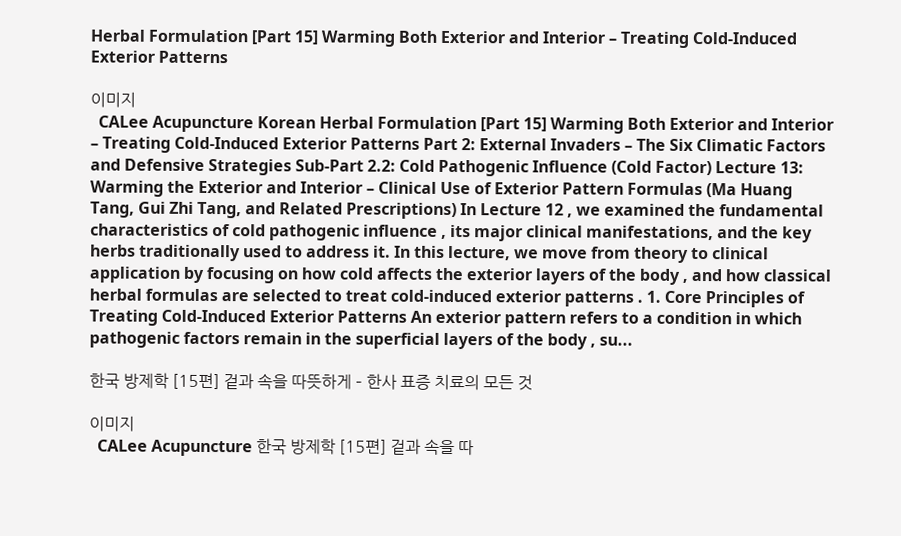Herbal Formulation [Part 15] Warming Both Exterior and Interior – Treating Cold-Induced Exterior Patterns

이미지
  CALee Acupuncture Korean Herbal Formulation [Part 15] Warming Both Exterior and Interior – Treating Cold-Induced Exterior Patterns Part 2: External Invaders – The Six Climatic Factors and Defensive Strategies Sub-Part 2.2: Cold Pathogenic Influence (Cold Factor) Lecture 13: Warming the Exterior and Interior – Clinical Use of Exterior Pattern Formulas (Ma Huang Tang, Gui Zhi Tang, and Related Prescriptions) In Lecture 12 , we examined the fundamental characteristics of cold pathogenic influence , its major clinical manifestations, and the key herbs traditionally used to address it. In this lecture, we move from theory to clinical application by focusing on how cold affects the exterior layers of the body , and how classical herbal formulas are selected to treat cold-induced exterior patterns . 1. Core Principles of Treating Cold-Induced Exterior Patterns An exterior pattern refers to a condition in which pathogenic factors remain in the superficial layers of the body , su...

한국 방제학 [15편] 겉과 속을 따뜻하게 – 한사 표증 치료의 모든 것

이미지
  CALee Acupuncture 한국 방제학 [15편] 겉과 속을 따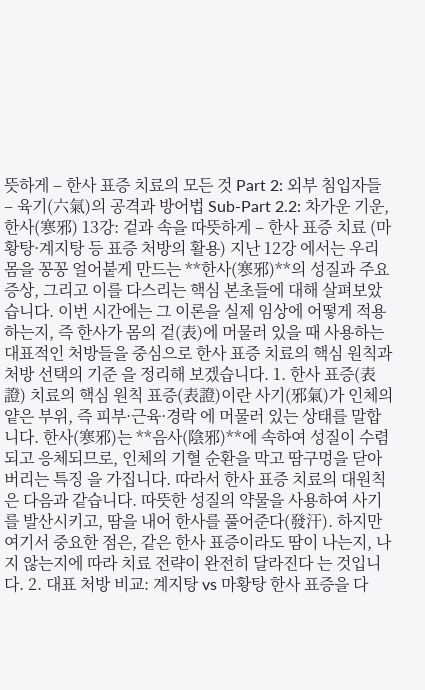뜻하게 – 한사 표증 치료의 모든 것 Part 2: 외부 침입자들 – 육기(六氣)의 공격과 방어법 Sub-Part 2.2: 차가운 기운, 한사(寒邪) 13강: 겉과 속을 따뜻하게 – 한사 표증 치료 (마황탕·계지탕 등 표증 처방의 활용) 지난 12강 에서는 우리 몸을 꽁꽁 얼어붙게 만드는 **한사(寒邪)**의 성질과 주요 증상, 그리고 이를 다스리는 핵심 본초들에 대해 살펴보았습니다. 이번 시간에는 그 이론을 실제 임상에 어떻게 적용하는지, 즉 한사가 몸의 겉(表)에 머물러 있을 때 사용하는 대표적인 처방들을 중심으로 한사 표증 치료의 핵심 원칙과 처방 선택의 기준 을 정리해 보겠습니다. 1. 한사 표증(表證) 치료의 핵심 원칙 표증(表證)이란 사기(邪氣)가 인체의 얕은 부위, 즉 피부·근육·경락 에 머물러 있는 상태를 말합니다. 한사(寒邪)는 **음사(陰邪)**에 속하여 성질이 수렴되고 응체되므로, 인체의 기혈 순환을 막고 땀구멍을 닫아버리는 특징 을 가집니다. 따라서 한사 표증 치료의 대원칙은 다음과 같습니다. 따뜻한 성질의 약물을 사용하여 사기를 발산시키고, 땀을 내어 한사를 풀어준다(發汗). 하지만 여기서 중요한 점은, 같은 한사 표증이라도 땀이 나는지, 나지 않는지에 따라 치료 전략이 완전히 달라진다 는 것입니다. 2. 대표 처방 비교: 계지탕 vs 마황탕 한사 표증을 다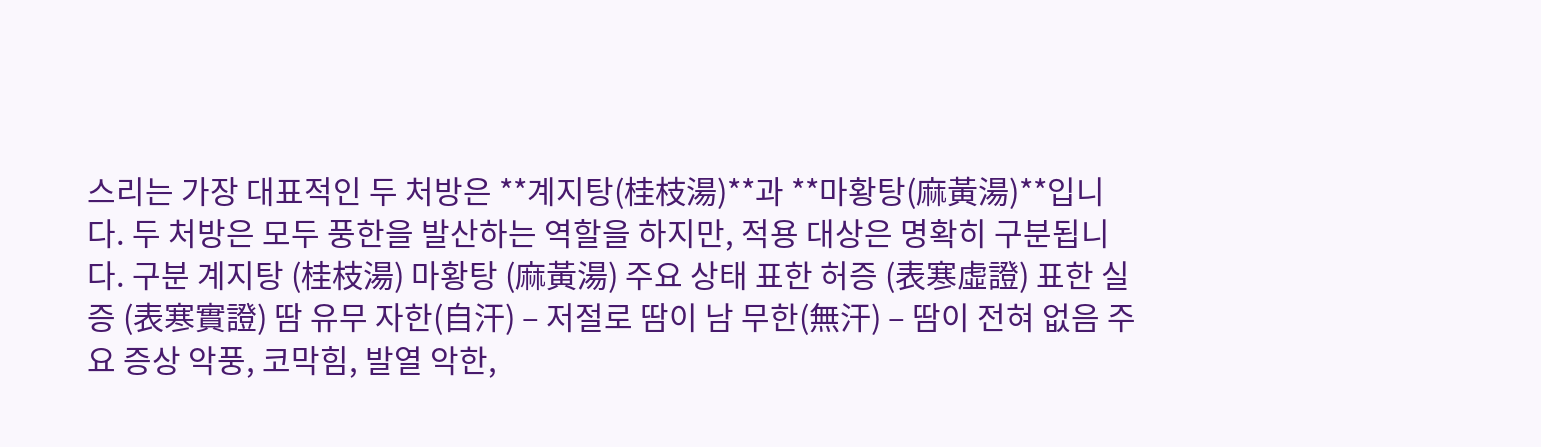스리는 가장 대표적인 두 처방은 **계지탕(桂枝湯)**과 **마황탕(麻黃湯)**입니다. 두 처방은 모두 풍한을 발산하는 역할을 하지만, 적용 대상은 명확히 구분됩니다. 구분 계지탕 (桂枝湯) 마황탕 (麻黃湯) 주요 상태 표한 허증 (表寒虛證) 표한 실증 (表寒實證) 땀 유무 자한(自汗) – 저절로 땀이 남 무한(無汗) – 땀이 전혀 없음 주요 증상 악풍, 코막힘, 발열 악한,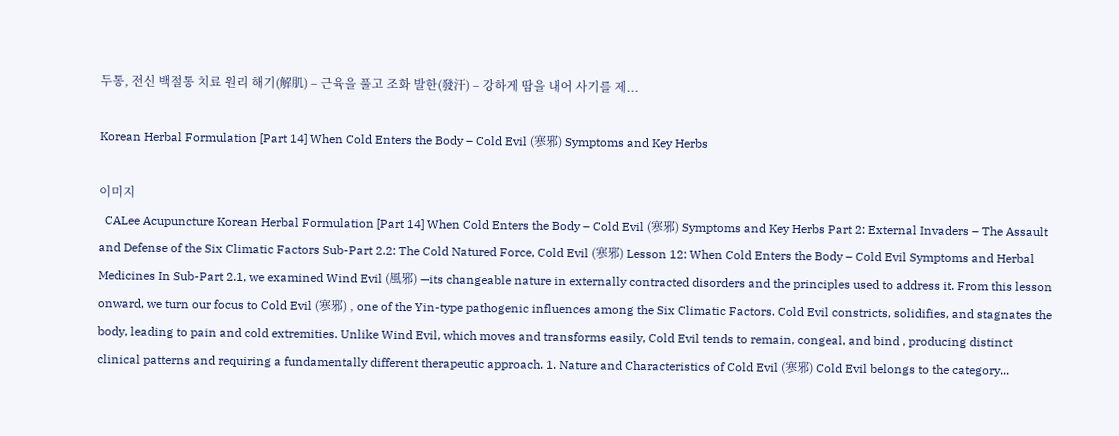두통, 전신 백절통 치료 원리 해기(解肌) – 근육을 풀고 조화 발한(發汗) – 강하게 땀을 내어 사기를 제...

Korean Herbal Formulation [Part 14] When Cold Enters the Body – Cold Evil (寒邪) Symptoms and Key Herbs

이미지
  CALee Acupuncture Korean Herbal Formulation [Part 14] When Cold Enters the Body – Cold Evil (寒邪) Symptoms and Key Herbs Part 2: External Invaders – The Assault and Defense of the Six Climatic Factors Sub-Part 2.2: The Cold Natured Force, Cold Evil (寒邪) Lesson 12: When Cold Enters the Body – Cold Evil Symptoms and Herbal Medicines In Sub-Part 2.1, we examined Wind Evil (風邪) —its changeable nature in externally contracted disorders and the principles used to address it. From this lesson onward, we turn our focus to Cold Evil (寒邪) , one of the Yin-type pathogenic influences among the Six Climatic Factors. Cold Evil constricts, solidifies, and stagnates the body, leading to pain and cold extremities. Unlike Wind Evil, which moves and transforms easily, Cold Evil tends to remain, congeal, and bind , producing distinct clinical patterns and requiring a fundamentally different therapeutic approach. 1. Nature and Characteristics of Cold Evil (寒邪) Cold Evil belongs to the category...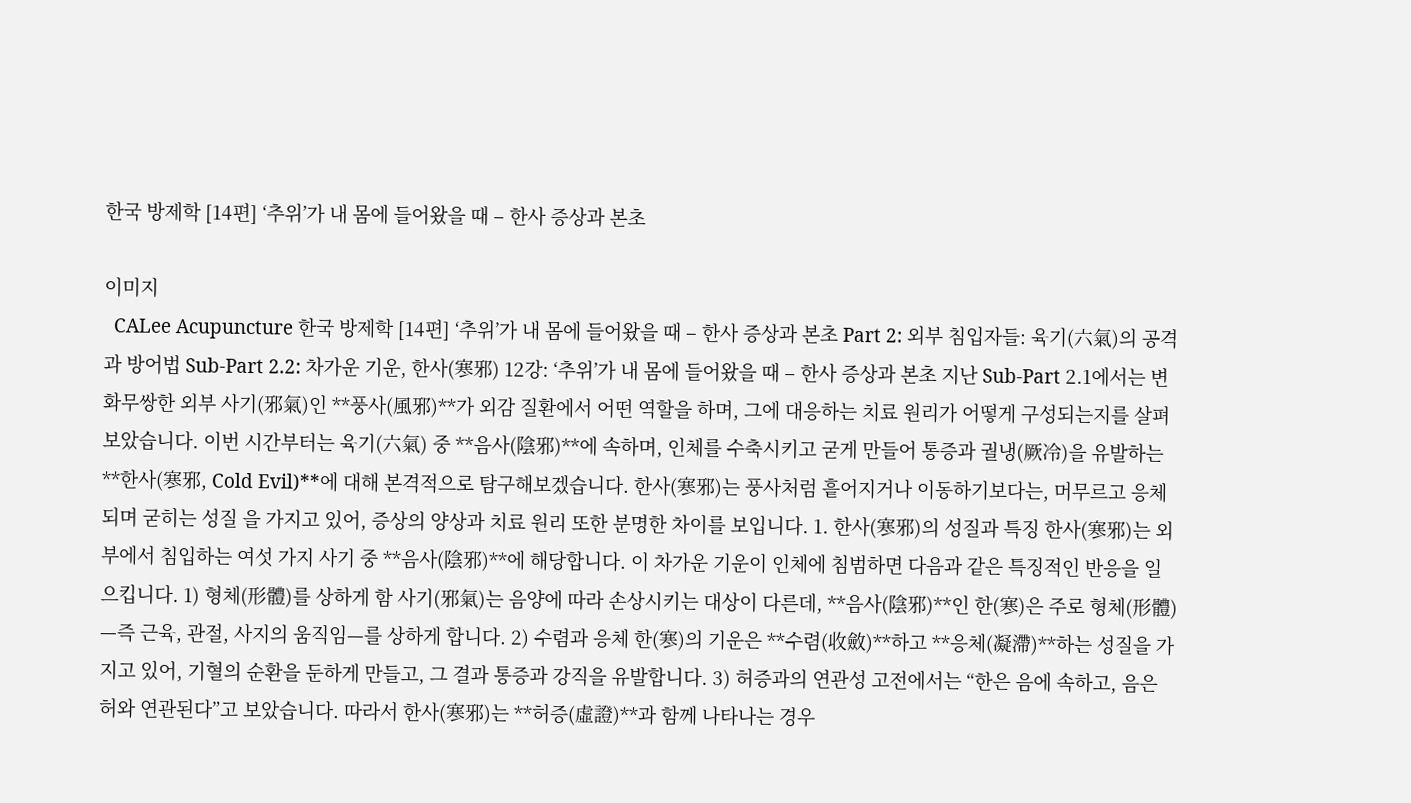한국 방제학 [14편] ‘추위’가 내 몸에 들어왔을 때 – 한사 증상과 본초

이미지
  CALee Acupuncture 한국 방제학 [14편] ‘추위’가 내 몸에 들어왔을 때 – 한사 증상과 본초 Part 2: 외부 침입자들: 육기(六氣)의 공격과 방어법 Sub-Part 2.2: 차가운 기운, 한사(寒邪) 12강: ‘추위’가 내 몸에 들어왔을 때 – 한사 증상과 본초 지난 Sub-Part 2.1에서는 변화무쌍한 외부 사기(邪氣)인 **풍사(風邪)**가 외감 질환에서 어떤 역할을 하며, 그에 대응하는 치료 원리가 어떻게 구성되는지를 살펴보았습니다. 이번 시간부터는 육기(六氣) 중 **음사(陰邪)**에 속하며, 인체를 수축시키고 굳게 만들어 통증과 궐냉(厥冷)을 유발하는 **한사(寒邪, Cold Evil)**에 대해 본격적으로 탐구해보겠습니다. 한사(寒邪)는 풍사처럼 흩어지거나 이동하기보다는, 머무르고 응체되며 굳히는 성질 을 가지고 있어, 증상의 양상과 치료 원리 또한 분명한 차이를 보입니다. 1. 한사(寒邪)의 성질과 특징 한사(寒邪)는 외부에서 침입하는 여섯 가지 사기 중 **음사(陰邪)**에 해당합니다. 이 차가운 기운이 인체에 침범하면 다음과 같은 특징적인 반응을 일으킵니다. 1) 형체(形體)를 상하게 함 사기(邪氣)는 음양에 따라 손상시키는 대상이 다른데, **음사(陰邪)**인 한(寒)은 주로 형체(形體) —즉 근육, 관절, 사지의 움직임—를 상하게 합니다. 2) 수렴과 응체 한(寒)의 기운은 **수렴(收斂)**하고 **응체(凝滯)**하는 성질을 가지고 있어, 기혈의 순환을 둔하게 만들고, 그 결과 통증과 강직을 유발합니다. 3) 허증과의 연관성 고전에서는 “한은 음에 속하고, 음은 허와 연관된다”고 보았습니다. 따라서 한사(寒邪)는 **허증(虛證)**과 함께 나타나는 경우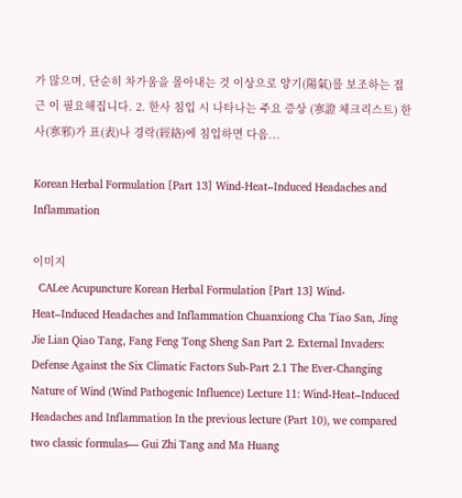가 많으며, 단순히 차가움을 몰아내는 것 이상으로 양기(陽氣)를 보조하는 접근 이 필요해집니다. 2. 한사 침입 시 나타나는 주요 증상 (寒證 체크리스트) 한사(寒邪)가 표(表)나 경락(經絡)에 침입하면 다음...

Korean Herbal Formulation [Part 13] Wind-Heat–Induced Headaches and Inflammation

이미지
  CALee Acupuncture Korean Herbal Formulation [Part 13] Wind-Heat–Induced Headaches and Inflammation Chuanxiong Cha Tiao San, Jing Jie Lian Qiao Tang, Fang Feng Tong Sheng San Part 2. External Invaders: Defense Against the Six Climatic Factors Sub-Part 2.1 The Ever-Changing Nature of Wind (Wind Pathogenic Influence) Lecture 11: Wind-Heat–Induced Headaches and Inflammation In the previous lecture (Part 10), we compared two classic formulas— Gui Zhi Tang and Ma Huang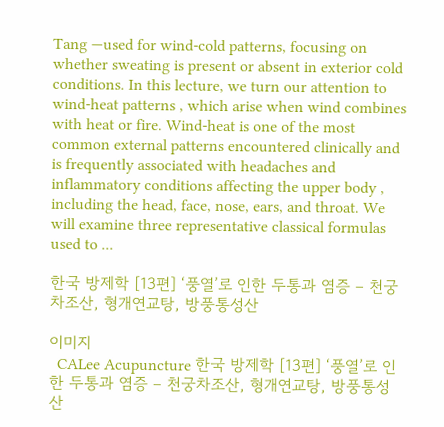Tang —used for wind-cold patterns, focusing on whether sweating is present or absent in exterior cold conditions. In this lecture, we turn our attention to wind-heat patterns , which arise when wind combines with heat or fire. Wind-heat is one of the most common external patterns encountered clinically and is frequently associated with headaches and inflammatory conditions affecting the upper body , including the head, face, nose, ears, and throat. We will examine three representative classical formulas used to ...

한국 방제학 [13편] ‘풍열’로 인한 두통과 염증 – 천궁차조산, 형개연교탕, 방풍통성산

이미지
  CALee Acupuncture 한국 방제학 [13편] ‘풍열’로 인한 두통과 염증 – 천궁차조산, 형개연교탕, 방풍통성산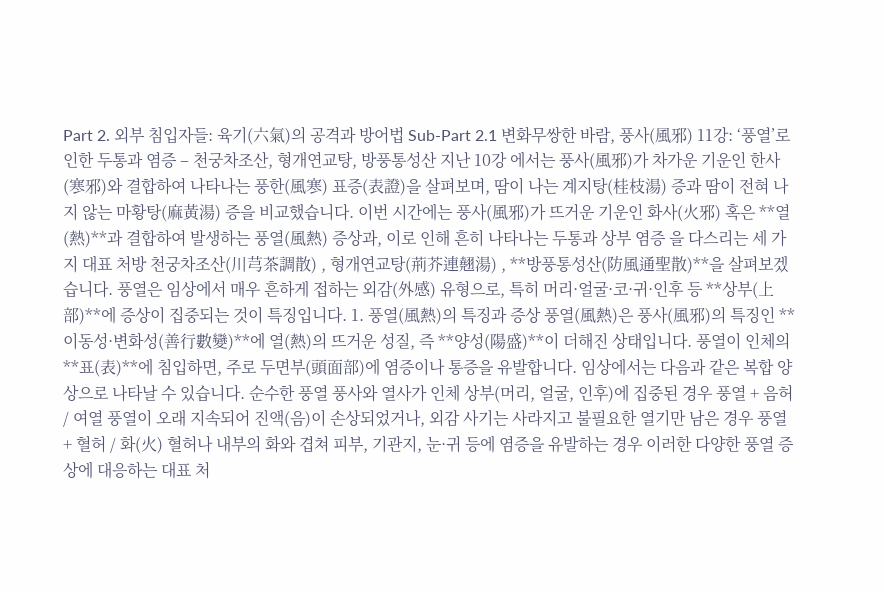Part 2. 외부 침입자들: 육기(六氣)의 공격과 방어법 Sub-Part 2.1 변화무쌍한 바람, 풍사(風邪) 11강: ‘풍열’로 인한 두통과 염증 – 천궁차조산, 형개연교탕, 방풍통성산 지난 10강 에서는 풍사(風邪)가 차가운 기운인 한사(寒邪)와 결합하여 나타나는 풍한(風寒) 표증(表證)을 살펴보며, 땀이 나는 계지탕(桂枝湯) 증과 땀이 전혀 나지 않는 마황탕(麻黃湯) 증을 비교했습니다. 이번 시간에는 풍사(風邪)가 뜨거운 기운인 화사(火邪) 혹은 **열(熱)**과 결합하여 발생하는 풍열(風熱) 증상과, 이로 인해 흔히 나타나는 두통과 상부 염증 을 다스리는 세 가지 대표 처방 천궁차조산(川芎茶調散) , 형개연교탕(荊芥連翹湯) , **방풍통성산(防風通聖散)**을 살펴보겠습니다. 풍열은 임상에서 매우 흔하게 접하는 외감(外感) 유형으로, 특히 머리·얼굴·코·귀·인후 등 **상부(上部)**에 증상이 집중되는 것이 특징입니다. 1. 풍열(風熱)의 특징과 증상 풍열(風熱)은 풍사(風邪)의 특징인 **이동성·변화성(善行數變)**에 열(熱)의 뜨거운 성질, 즉 **양성(陽盛)**이 더해진 상태입니다. 풍열이 인체의 **표(表)**에 침입하면, 주로 두면부(頭面部)에 염증이나 통증을 유발합니다. 임상에서는 다음과 같은 복합 양상으로 나타날 수 있습니다. 순수한 풍열 풍사와 열사가 인체 상부(머리, 얼굴, 인후)에 집중된 경우 풍열 + 음허 / 여열 풍열이 오래 지속되어 진액(음)이 손상되었거나, 외감 사기는 사라지고 불필요한 열기만 남은 경우 풍열 + 혈허 / 화(火) 혈허나 내부의 화와 겹쳐 피부, 기관지, 눈·귀 등에 염증을 유발하는 경우 이러한 다양한 풍열 증상에 대응하는 대표 처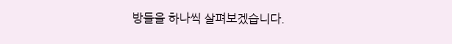방들을 하나씩 살펴보겠습니다.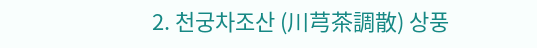2. 천궁차조산 (川芎茶調散) 상풍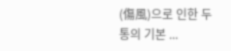(傷風)으로 인한 두통의 기본 ...